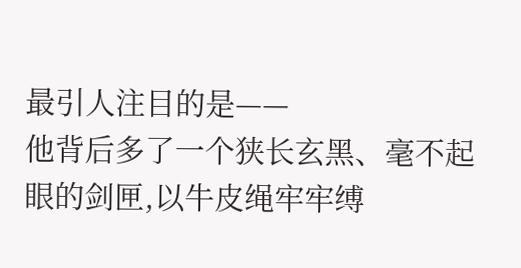最引人注目的是——
他背后多了一个狭长玄黑、毫不起眼的剑匣,以牛皮绳牢牢缚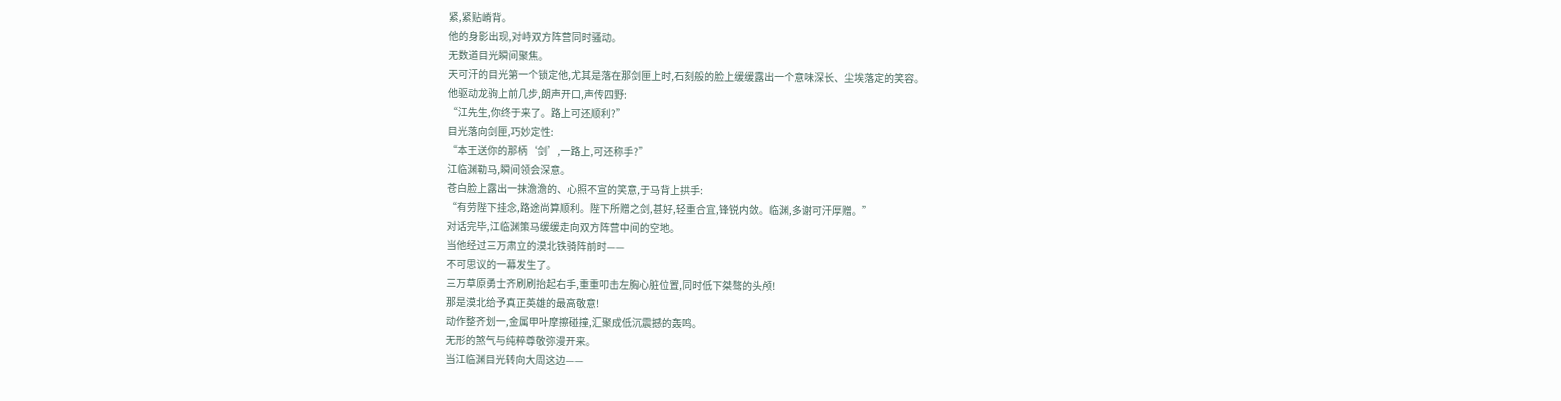紧,紧贴嵴背。
他的身影出现,对峙双方阵营同时骚动。
无数道目光瞬间聚焦。
天可汗的目光第一个锁定他,尤其是落在那剑匣上时,石刻般的脸上缓缓露出一个意味深长、尘埃落定的笑容。
他驱动龙驹上前几步,朗声开口,声传四野:
“江先生,你终于来了。路上可还顺利?”
目光落向剑匣,巧妙定性:
“本王送你的那柄‘剑’,一路上,可还称手?”
江临渊勒马,瞬间领会深意。
苍白脸上露出一抹澹澹的、心照不宣的笑意,于马背上拱手:
“有劳陛下挂念,路途尚算顺利。陛下所赠之剑,甚好,轻重合宜,锋锐内敛。临渊,多谢可汗厚赠。”
对话完毕,江临渊策马缓缓走向双方阵营中间的空地。
当他经过三万肃立的漠北铁骑阵前时——
不可思议的一幕发生了。
三万草原勇士齐刷刷抬起右手,重重叩击左胸心脏位置,同时低下桀骜的头颅!
那是漠北给予真正英雄的最高敬意!
动作整齐划一,金属甲叶摩擦碰撞,汇聚成低沉震撼的轰鸣。
无形的煞气与纯粹尊敬弥漫开来。
当江临渊目光转向大周这边——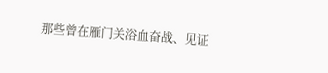那些曾在雁门关浴血奋战、见证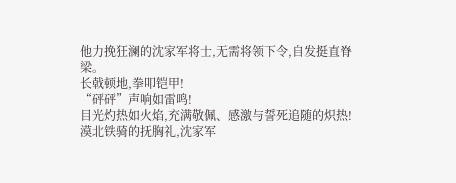他力挽狂澜的沈家军将士,无需将领下令,自发挺直脊梁。
长戟顿地,拳叩铠甲!
“砰砰”声响如雷鸣!
目光灼热如火焰,充满敬佩、感激与誓死追随的炽热!
漠北铁骑的抚胸礼,沈家军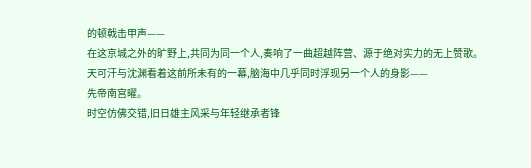的顿戟击甲声——
在这京城之外的旷野上,共同为同一个人,奏响了一曲超越阵营、源于绝对实力的无上赞歌。
天可汗与沈渊看着这前所未有的一幕,脑海中几乎同时浮现另一个人的身影——
先帝南宫曜。
时空仿佛交错,旧日雄主风采与年轻继承者锋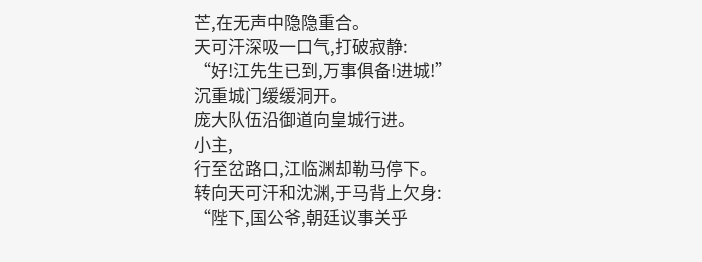芒,在无声中隐隐重合。
天可汗深吸一口气,打破寂静:
“好!江先生已到,万事俱备!进城!”
沉重城门缓缓洞开。
庞大队伍沿御道向皇城行进。
小主,
行至岔路口,江临渊却勒马停下。
转向天可汗和沈渊,于马背上欠身:
“陛下,国公爷,朝廷议事关乎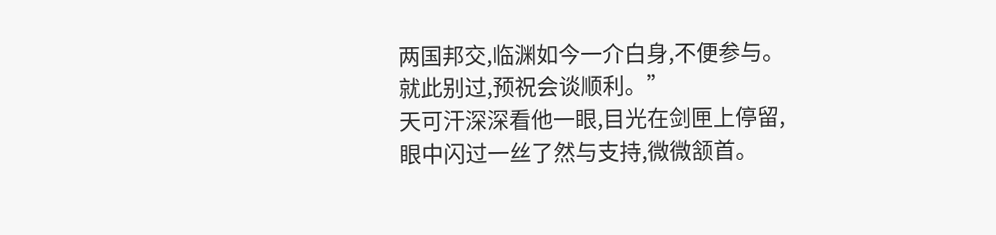两国邦交,临渊如今一介白身,不便参与。就此别过,预祝会谈顺利。”
天可汗深深看他一眼,目光在剑匣上停留,眼中闪过一丝了然与支持,微微颔首。